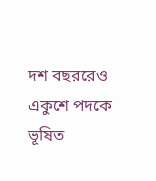দশ বছররেও একুশে পদকে ভূষিত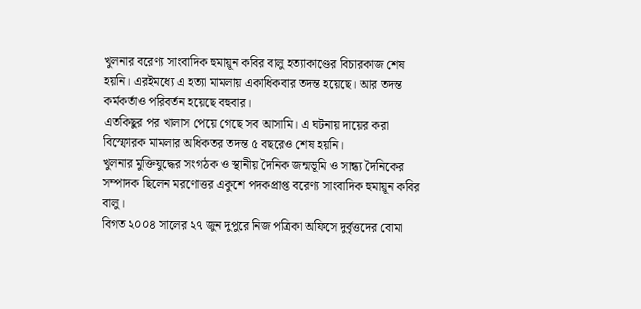খুলনার বরেণ্য সাংবাদিক হুমায়ূন কবির বালু হত্যাকাণ্ডের বিচারকাজ শেষ হয়নি। এরইমধ্যে এ হত্যা মামলায় একাধিকবার তদন্ত হয়েছে। আর তদন্ত কর্মকর্তাও পরিবর্তন হয়েছে বহুবার।
এতকিছুর পর খালাস পেয়ে গেছে সব আসামি। এ ঘটনায় দায়ের করা বিস্ফোরক মামলার অধিকতর তদন্ত ৫ বছরেও শেষ হয়নি।
খুলনার মুক্তিযুদ্ধের সংগঠক ও স্থানীয় দৈনিক জন্মভূমি ও সান্ধ্য দৈনিকের সম্পাদক ছিলেন মরণোত্তর একুশে পদকপ্রাপ্ত বরেণ্য সাংবাদিক হুমায়ূন কবির বালু।
বিগত ২০০৪ সালের ২৭ জুন দুপুরে নিজ পত্রিকা অফিসে দুর্বৃত্তদের বোমা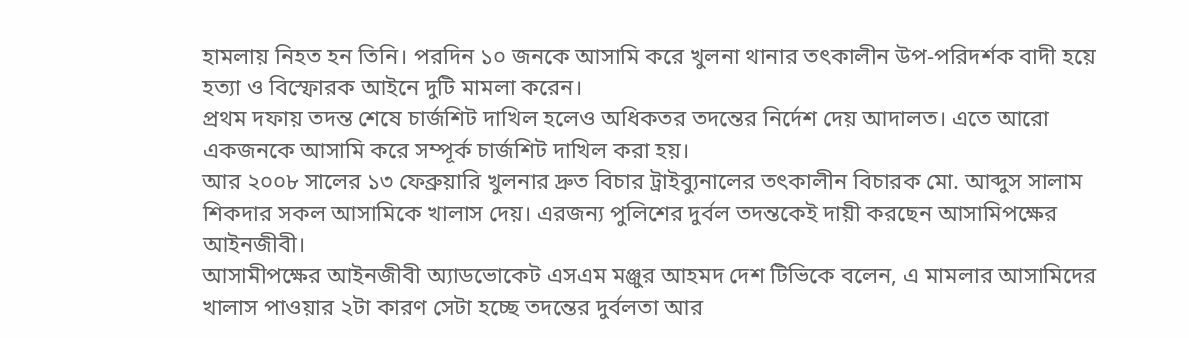হামলায় নিহত হন তিনি। পরদিন ১০ জনকে আসামি করে খুলনা থানার তৎকালীন উপ-পরিদর্শক বাদী হয়ে হত্যা ও বিস্ফোরক আইনে দুটি মামলা করেন।
প্রথম দফায় তদন্ত শেষে চার্জশিট দাখিল হলেও অধিকতর তদন্তের নির্দেশ দেয় আদালত। এতে আরো একজনকে আসামি করে সম্পূর্ক চার্জশিট দাখিল করা হয়।
আর ২০০৮ সালের ১৩ ফেব্রুয়ারি খুলনার দ্রুত বিচার ট্রাইব্যুনালের তৎকালীন বিচারক মো. আব্দুস সালাম শিকদার সকল আসামিকে খালাস দেয়। এরজন্য পুলিশের দুর্বল তদন্তকেই দায়ী করছেন আসামিপক্ষের আইনজীবী।
আসামীপক্ষের আইনজীবী অ্যাডভোকেট এসএম মঞ্জুর আহমদ দেশ টিভিকে বলেন, এ মামলার আসামিদের খালাস পাওয়ার ২টা কারণ সেটা হচ্ছে তদন্তের দুর্বলতা আর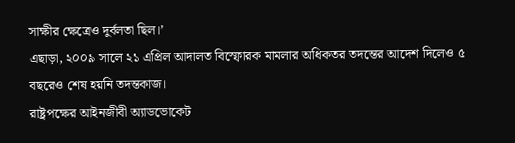সাক্ষীর ক্ষেত্রেও দুর্বলতা ছিল।’
এছাড়া, ২০০৯ সালে ২১ এপ্রিল আদালত বিস্ফোরক মামলার অধিকতর তদন্তের আদেশ দিলেও ৫ বছরেও শেষ হয়নি তদন্তকাজ।
রাষ্ট্রপক্ষের আইনজীবী অ্যাডভোকেট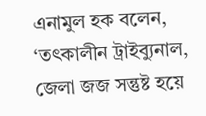এনামুল হক বলেন, ‘তৎকালীন ট্রাইব্যুনাল, জেলা জজ সন্তুষ্ট হয়ে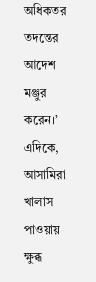অধিকতর তদন্তের আদেশ মঞ্জুর করেন।’
এদিকে, আসামিরা খালাস পাওয়ায় ক্ষুব্ধ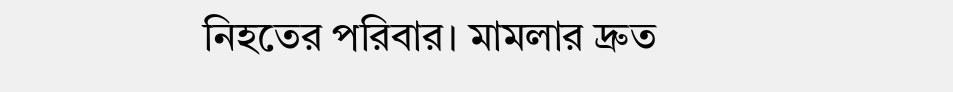নিহতের পরিবার। মামলার দ্রুত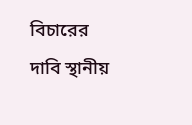বিচারের দাবি স্থানীয়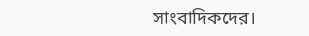সাংবাদিকদের।